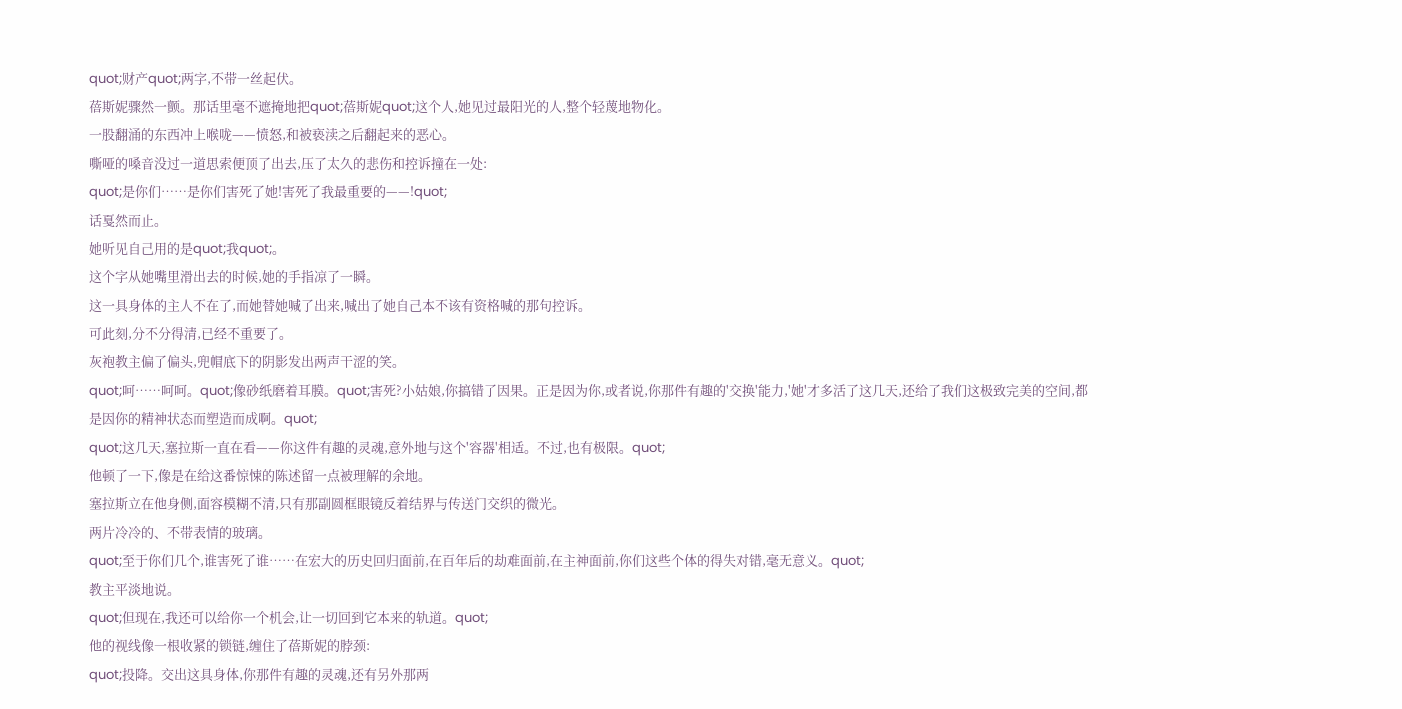quot;财产quot;两字,不带一丝起伏。
蓓斯妮骤然一颤。那话里毫不遮掩地把quot;蓓斯妮quot;这个人,她见过最阳光的人,整个轻蔑地物化。
一股翻涌的东西冲上喉咙——愤怒,和被亵渎之后翻起来的恶心。
嘶哑的嗓音没过一道思索便顶了出去,压了太久的悲伤和控诉撞在一处:
quot;是你们……是你们害死了她!害死了我最重要的——!quot;
话戛然而止。
她听见自己用的是quot;我quot;。
这个字从她嘴里滑出去的时候,她的手指凉了一瞬。
这一具身体的主人不在了,而她替她喊了出来,喊出了她自己本不该有资格喊的那句控诉。
可此刻,分不分得清,已经不重要了。
灰袍教主偏了偏头,兜帽底下的阴影发出两声干涩的笑。
quot;呵……呵呵。quot;像砂纸磨着耳膜。quot;害死?小姑娘,你搞错了因果。正是因为你,或者说,你那件有趣的'交换'能力,'她'才多活了这几天,还给了我们这极致完美的空间,都是因你的精神状态而塑造而成啊。quot;
quot;这几天,塞拉斯一直在看——你这件有趣的灵魂,意外地与这个'容器'相适。不过,也有极限。quot;
他顿了一下,像是在给这番惊悚的陈述留一点被理解的余地。
塞拉斯立在他身侧,面容模糊不清,只有那副圆框眼镜反着结界与传送门交织的微光。
两片冷冷的、不带表情的玻璃。
quot;至于你们几个,谁害死了谁……在宏大的历史回归面前,在百年后的劫难面前,在主神面前,你们这些个体的得失对错,毫无意义。quot;
教主平淡地说。
quot;但现在,我还可以给你一个机会,让一切回到它本来的轨道。quot;
他的视线像一根收紧的锁链,缠住了蓓斯妮的脖颈:
quot;投降。交出这具身体,你那件有趣的灵魂,还有另外那两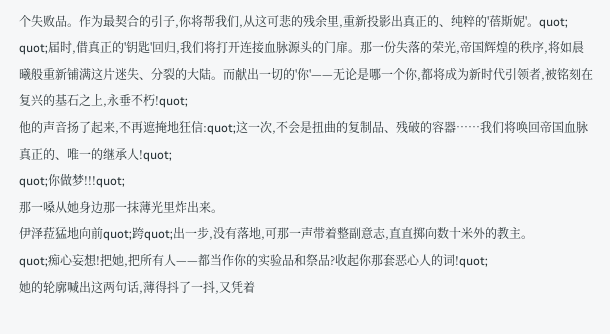个失败品。作为最契合的引子,你将帮我们,从这可悲的残余里,重新投影出真正的、纯粹的'蓓斯妮'。quot;
quot;届时,借真正的'钥匙'回归,我们将打开连接血脉源头的门扉。那一份失落的荣光,帝国辉煌的秩序,将如晨曦般重新铺满这片迷失、分裂的大陆。而献出一切的'你'——无论是哪一个你,都将成为新时代引领者,被铭刻在复兴的基石之上,永垂不朽!quot;
他的声音扬了起来,不再遮掩地狂信:quot;这一次,不会是扭曲的复制品、残破的容器……我们将唤回帝国血脉真正的、唯一的继承人!quot;
quot;你做梦!!!quot;
那一嗓从她身边那一抹薄光里炸出来。
伊泽菈猛地向前quot;跨quot;出一步,没有落地,可那一声带着整副意志,直直掷向数十米外的教主。
quot;痴心妄想!把她,把所有人——都当作你的实验品和祭品?收起你那套恶心人的词!quot;
她的轮廓喊出这两句话,薄得抖了一抖,又凭着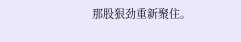那股狠劲重新聚住。